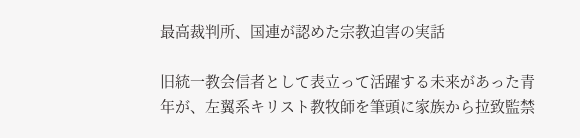最高裁判所、国連が認めた宗教迫害の実話

旧統一教会信者として表立って活躍する未来があった青年が、左翼系キリスト教牧師を筆頭に家族から拉致監禁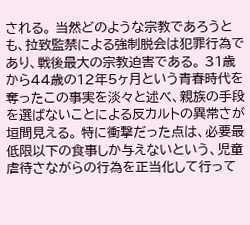される。 当然どのような宗教であろうとも、拉致監禁による強制脱会は犯罪行為であり、戦後最大の宗教迫害である。 31歳から44歳の12年5ヶ月という青春時代を奪ったこの事実を淡々と述べ、親族の手段を選ばないことによる反カルトの異常さが垣間見える。 特に衝撃だった点は、必要最低限以下の食事しか与えないという、児童虐待さながらの行為を正当化して行って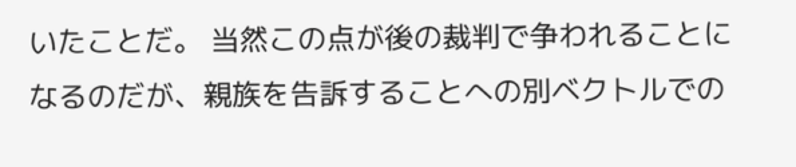いたことだ。 当然この点が後の裁判で争われることになるのだが、親族を告訴することへの別ベクトルでの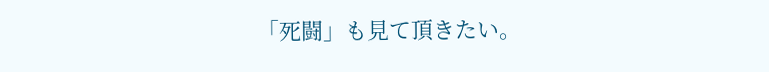「死闘」も見て頂きたい。